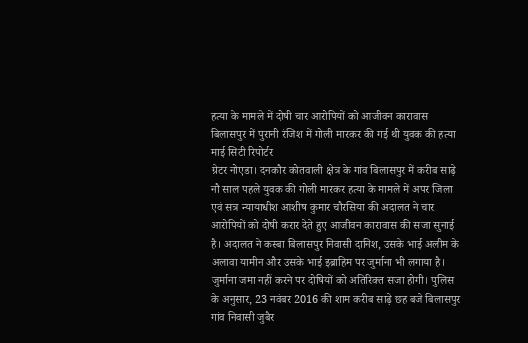हत्या के मामले में दोषी चार आरोपियों को आजीवन कारावास
बिलासपुर में पुरानी रंजिश में गोली मारकर की गई थी युवक की हत्या
माई सिटी रिपोर्टर
ग्रेटर नोएडा। दनकौर कोतवाली क्षेत्र के गांव बिलासपुर में करीब साढ़े नौ साल पहले युवक की गोली मारकर हत्या के मामले में अपर जिला एवं सत्र न्यायाधीश आशीष कुमार चौरसिया की अदालत ने चार आरोपियों को दोषी करार देते हुए आजीवन कारावास की सजा सुनाई है। अदालत ने कस्बा बिलासपुर निवासी दानिश, उसके भाई अलीम के अलावा यामीन और उसके भाई इब्राहिम पर जुर्माना भी लगाया है।
जुर्माना जमा नहीं करने पर दोषियों को अतिरिक्त सजा होगी। पुलिस के अनुसार, 23 नवंबर 2016 की शाम करीब साढ़े छह बजे बिलासपुर गांव निवासी जुबैर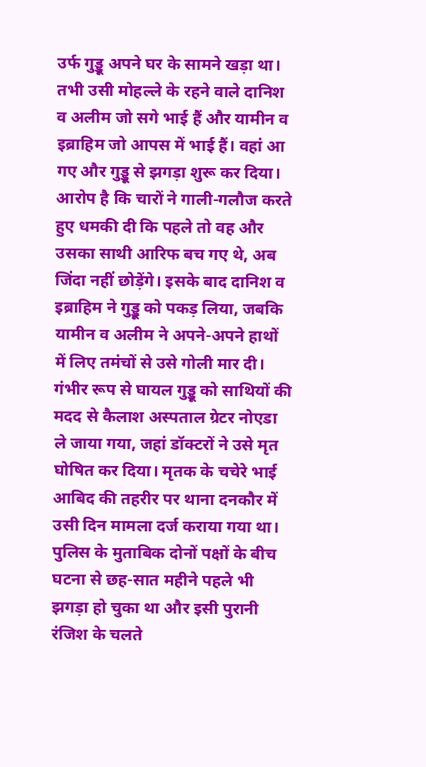उर्फ गुड्डू अपने घर के सामने खड़ा था। तभी उसी मोहल्ले के रहने वाले दानिश व अलीम जो सगे भाई हैं और यामीन व इब्राहिम जो आपस में भाई हैं। वहां आ गए और गुड्डू से झगड़ा शुरू कर दिया। आरोप है कि चारों ने गाली-गलौज करते हुए धमकी दी कि पहले तो वह और उसका साथी आरिफ बच गए थे, अब जिंदा नहीं छोड़ेंगे। इसके बाद दानिश व इब्राहिम ने गुड्डू को पकड़ लिया, जबकि यामीन व अलीम ने अपने-अपने हाथों में लिए तमंचों से उसे गोली मार दी। गंभीर रूप से घायल गुड्डू को साथियों की मदद से कैलाश अस्पताल ग्रेटर नोएडा ले जाया गया, जहां डॉक्टरों ने उसे मृत घोषित कर दिया। मृतक के चचेरे भाई आबिद की तहरीर पर थाना दनकौर में उसी दिन मामला दर्ज कराया गया था। पुलिस के मुताबिक दोनों पक्षों के बीच घटना से छह-सात महीने पहले भी झगड़ा हो चुका था और इसी पुरानी रंजिश के चलते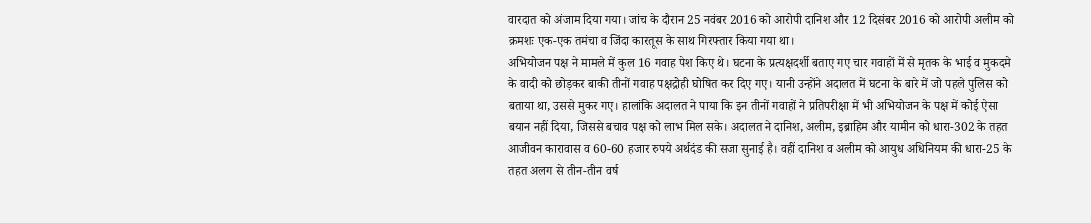वारदात को अंजाम दिया गया। जांच के दौरान 25 नवंबर 2016 को आरोपी दानिश और 12 दिसंबर 2016 को आरोपी अलीम को क्रमशः एक-एक तमंचा व जिंदा कारतूस के साथ गिरफ्तार किया गया था।
अभियोजन पक्ष ने मामले में कुल 16 गवाह पेश किए थे। घटना के प्रत्यक्षदर्शी बताए गए चार गवाहों में से मृतक के भाई व मुकदमे के वादी को छोड़कर बाकी तीनों गवाह पक्षद्रोही घोषित कर दिए गए। यानी उन्होंने अदालत में घटना के बारे में जो पहले पुलिस को बताया था, उससे मुकर गए। हालांकि अदालत ने पाया कि इन तीनों गवाहों ने प्रतिपरीक्षा में भी अभियोजन के पक्ष में कोई ऐसा बयान नहीं दिया, जिससे बचाव पक्ष को लाभ मिल सके। अदालत ने दानिश, अलीम, इब्राहिम और यामीन को धारा-302 के तहत आजीवन कारावास व 60-60 हजार रुपये अर्थदंड की सजा सुनाई है। वहीं दानिश व अलीम को आयुध अधिनियम की धारा-25 के तहत अलग से तीन-तीन वर्ष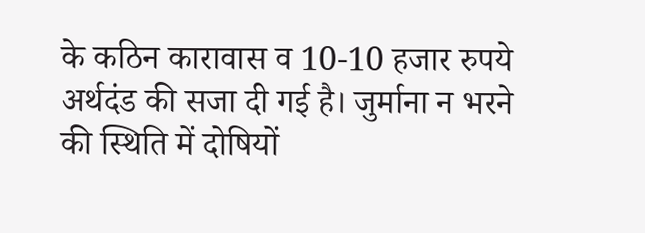के कठिन कारावास व 10-10 हजार रुपये अर्थदंड की सजा दी गई है। जुर्माना न भरने की स्थिति में दोषियों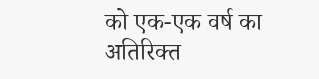को एक-एक वर्ष का अतिरिक्त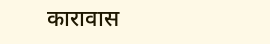कारावास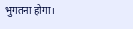भुगतना होगा।